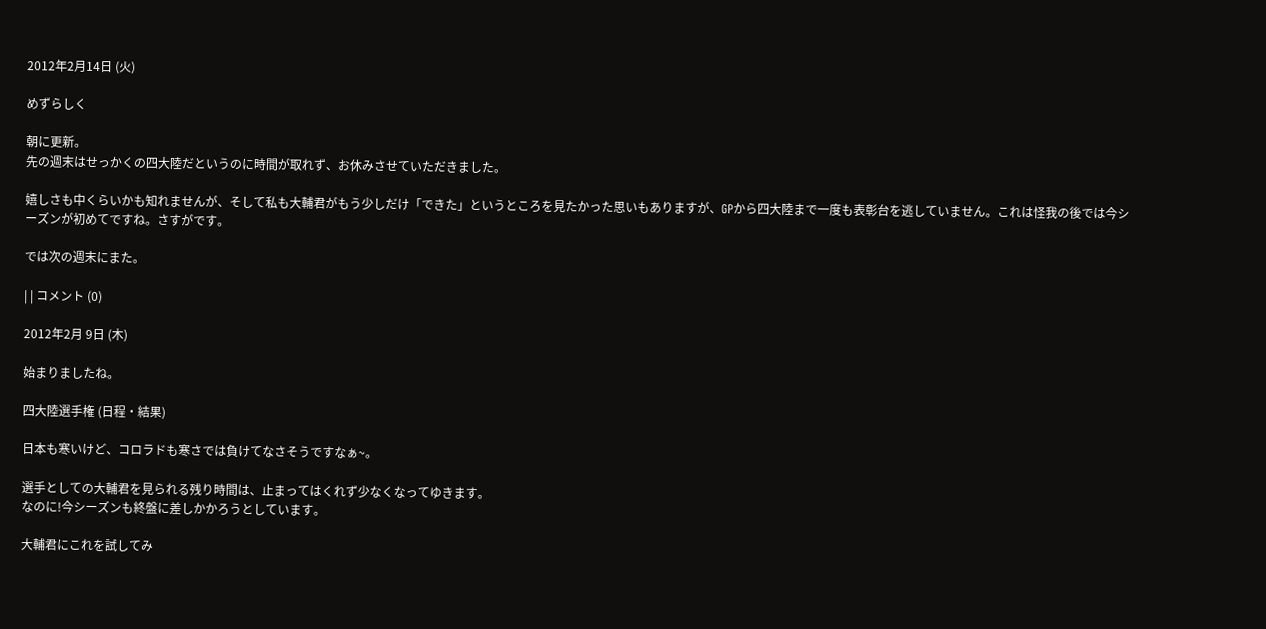2012年2月14日 (火)

めずらしく

朝に更新。
先の週末はせっかくの四大陸だというのに時間が取れず、お休みさせていただきました。

嬉しさも中くらいかも知れませんが、そして私も大輔君がもう少しだけ「できた」というところを見たかった思いもありますが、GPから四大陸まで一度も表彰台を逃していません。これは怪我の後では今シーズンが初めてですね。さすがです。

では次の週末にまた。

| | コメント (0)

2012年2月 9日 (木)

始まりましたね。

四大陸選手権 (日程・結果)

日本も寒いけど、コロラドも寒さでは負けてなさそうですなぁ~。

選手としての大輔君を見られる残り時間は、止まってはくれず少なくなってゆきます。
なのに!今シーズンも終盤に差しかかろうとしています。

大輔君にこれを試してみ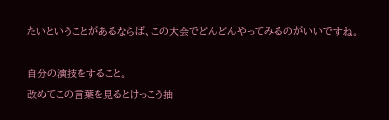たいということがあるならば、この大会でどんどんやってみるのがいいですね。

自分の演技をすること。
改めてこの言葉を見るとけっこう抽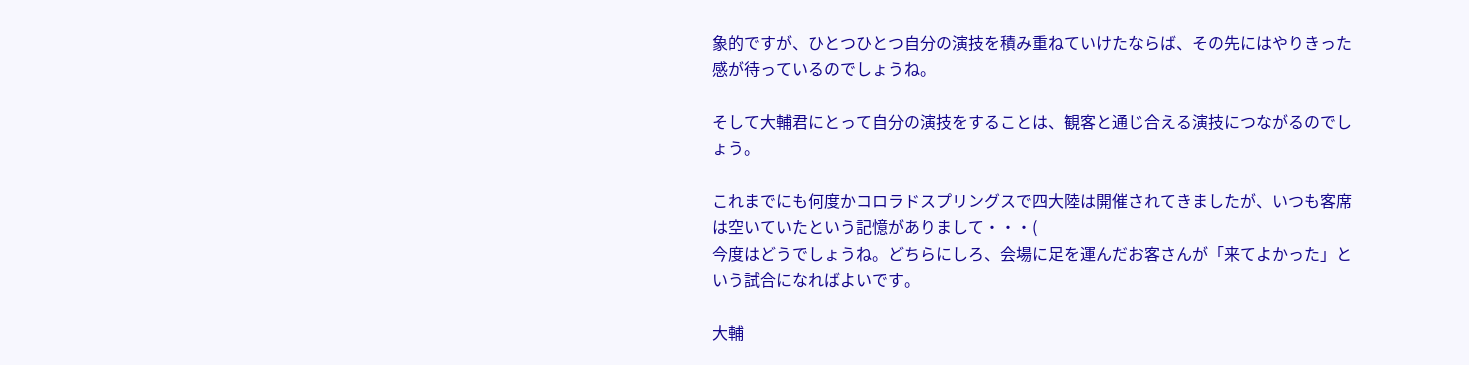象的ですが、ひとつひとつ自分の演技を積み重ねていけたならば、その先にはやりきった感が待っているのでしょうね。

そして大輔君にとって自分の演技をすることは、観客と通じ合える演技につながるのでしょう。

これまでにも何度かコロラドスプリングスで四大陸は開催されてきましたが、いつも客席は空いていたという記憶がありまして・・・(
今度はどうでしょうね。どちらにしろ、会場に足を運んだお客さんが「来てよかった」という試合になればよいです。

大輔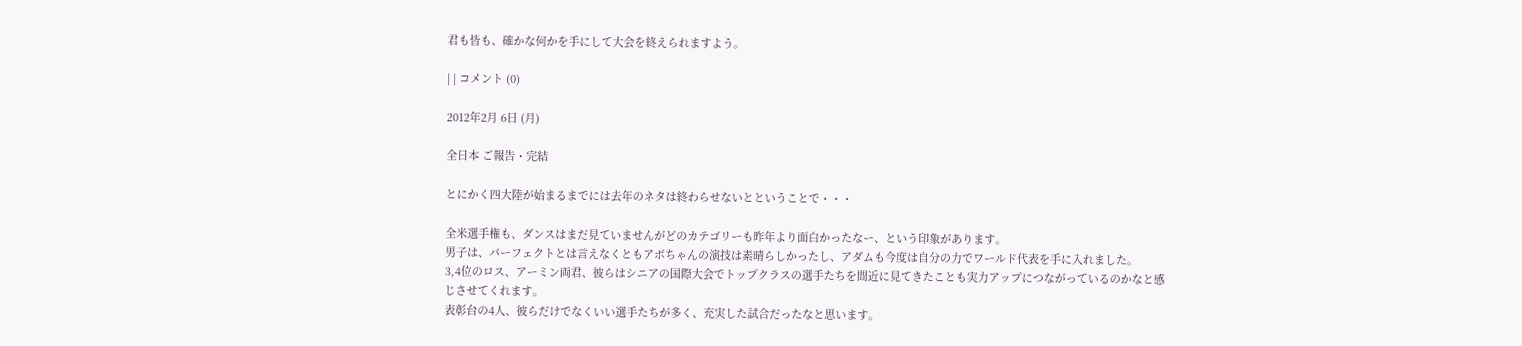君も皆も、確かな何かを手にして大会を終えられますよう。

| | コメント (0)

2012年2月 6日 (月)

全日本 ご報告・完結

とにかく四大陸が始まるまでには去年のネタは終わらせないとということで・・・

全米選手権も、ダンスはまだ見ていませんがどのカテゴリーも昨年より面白かったなー、という印象があります。
男子は、パーフェクトとは言えなくともアボちゃんの演技は素晴らしかったし、アダムも今度は自分の力でワールド代表を手に入れました。
3,4位のロス、アーミン両君、彼らはシニアの国際大会でトップクラスの選手たちを間近に見てきたことも実力アップにつながっているのかなと感じさせてくれます。
表彰台の4人、彼らだけでなくいい選手たちが多く、充実した試合だったなと思います。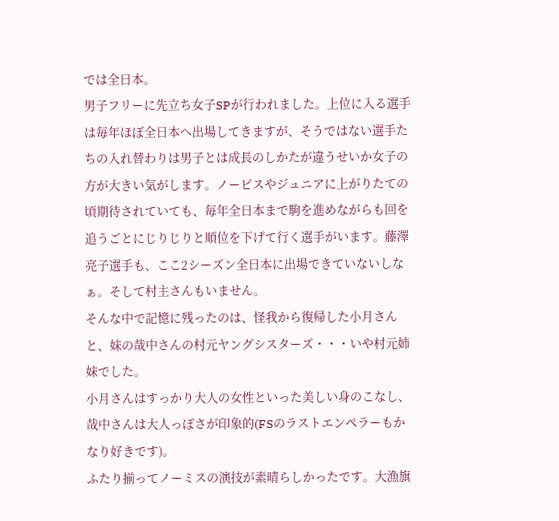では全日本。
男子フリーに先立ち女子SPが行われました。上位に入る選手は毎年ほぼ全日本へ出場してきますが、そうではない選手たちの入れ替わりは男子とは成長のしかたが違うせいか女子の方が大きい気がします。ノービスやジュニアに上がりたての頃期待されていても、毎年全日本まで駒を進めながらも回を追うごとにじりじりと順位を下げて行く選手がいます。藤澤亮子選手も、ここ2シーズン全日本に出場できていないしなぁ。そして村主さんもいません。
そんな中で記憶に残ったのは、怪我から復帰した小月さんと、妹の哉中さんの村元ヤングシスターズ・・・いや村元姉妹でした。
小月さんはすっかり大人の女性といった美しい身のこなし、哉中さんは大人っぽさが印象的(FSのラストエンペラーもかなり好きです)。
ふたり揃ってノーミスの演技が素晴らしかったです。大漁旗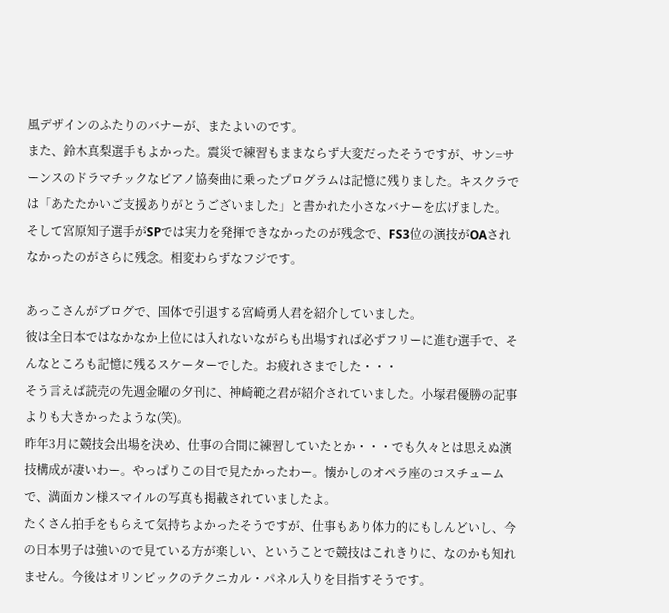風デザインのふたりのバナーが、またよいのです。
また、鈴木真梨選手もよかった。震災で練習もままならず大変だったそうですが、サン=サーンスのドラマチックなピアノ協奏曲に乗ったプログラムは記憶に残りました。キスクラでは「あたたかいご支援ありがとうございました」と書かれた小さなバナーを広げました。
そして宮原知子選手がSPでは実力を発揮できなかったのが残念で、FS3位の演技がOAされなかったのがさらに残念。相変わらずなフジです。

あっこさんがブログで、国体で引退する宮崎勇人君を紹介していました。
彼は全日本ではなかなか上位には入れないながらも出場すれば必ずフリーに進む選手で、そんなところも記憶に残るスケーターでした。お疲れさまでした・・・
そう言えば読売の先週金曜の夕刊に、神崎範之君が紹介されていました。小塚君優勝の記事よりも大きかったような(笑)。
昨年3月に競技会出場を決め、仕事の合間に練習していたとか・・・でも久々とは思えぬ演技構成が凄いわー。やっぱりこの目で見たかったわー。懐かしのオペラ座のコスチュームで、満面カン様スマイルの写真も掲載されていましたよ。
たくさん拍手をもらえて気持ちよかったそうですが、仕事もあり体力的にもしんどいし、今の日本男子は強いので見ている方が楽しい、ということで競技はこれきりに、なのかも知れません。今後はオリンピックのテクニカル・パネル入りを目指すそうです。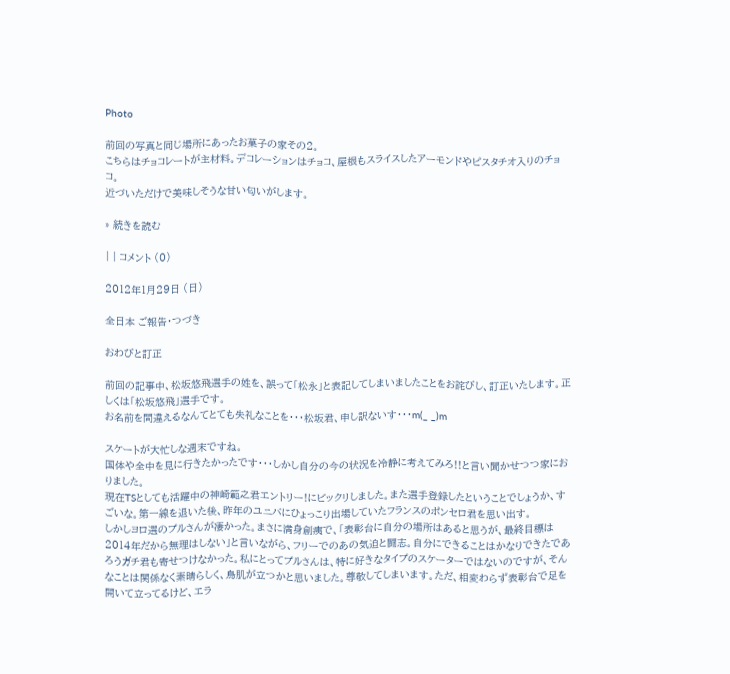Photo

前回の写真と同じ場所にあったお菓子の家その2。
こちらはチョコレートが主材料。デコレーションはチョコ、屋根もスライスしたアーモンドやピスタチオ入りのチョコ。
近づいただけで美味しそうな甘い匂いがします。

» 続きを読む

| | コメント (0)

2012年1月29日 (日)

全日本 ご報告・つづき

おわびと訂正

前回の記事中、松坂悠飛選手の姓を、誤って「松永」と表記してしまいましたことをお詫びし、訂正いたします。正しくは「松坂悠飛」選手です。
お名前を間違えるなんてとても失礼なことを・・・松坂君、申し訳ないす・・・m(_ _)m

スケートが大忙しな週末ですね。
国体や全中を見に行きたかったです・・・しかし自分の今の状況を冷静に考えてみろ!!と言い聞かせつつ家におりました。
現在TSとしても活躍中の神崎範之君エントリー!にビックリしました。また選手登録したということでしょうか、すごいな。第一線を退いた後、昨年のユニバにひょっこり出場していたフランスのポンセロ君を思い出す。
しかしヨロ選のプルさんが凄かった。まさに満身創痍で、「表彰台に自分の場所はあると思うが、最終目標は2014年だから無理はしない」と言いながら、フリーでのあの気迫と闘志。自分にできることはかなりできたであろうガチ君も寄せつけなかった。私にとってプルさんは、特に好きなタイプのスケーターではないのですが、そんなことは関係なく素晴らしく、鳥肌が立つかと思いました。尊敬してしまいます。ただ、相変わらず表彰台で足を開いて立ってるけど、エラ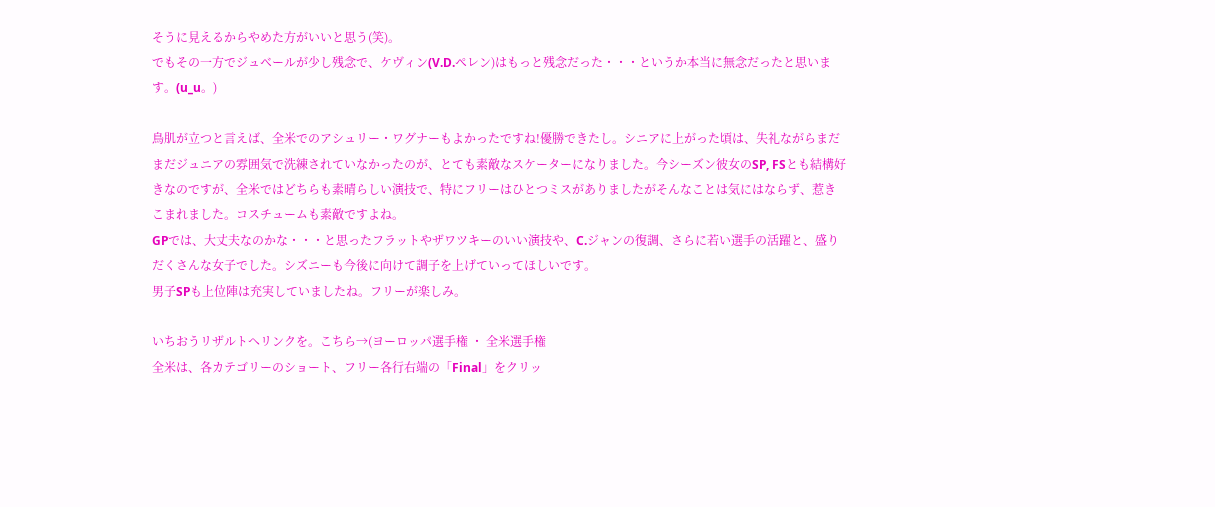そうに見えるからやめた方がいいと思う(笑)。
でもその一方でジュベールが少し残念で、ケヴィン(V.D.ペレン)はもっと残念だった・・・というか本当に無念だったと思います。(u_u。)

鳥肌が立つと言えば、全米でのアシュリー・ワグナーもよかったですね!優勝できたし。シニアに上がった頃は、失礼ながらまだまだジュニアの雰囲気で洗練されていなかったのが、とても素敵なスケーターになりました。今シーズン彼女のSP, FSとも結構好きなのですが、全米ではどちらも素晴らしい演技で、特にフリーはひとつミスがありましたがそんなことは気にはならず、惹きこまれました。コスチュームも素敵ですよね。
GPでは、大丈夫なのかな・・・と思ったフラットやザワツキーのいい演技や、C.ジャンの復調、さらに若い選手の活躍と、盛りだくさんな女子でした。シズニーも今後に向けて調子を上げていってほしいです。
男子SPも上位陣は充実していましたね。フリーが楽しみ。

いちおうリザルトへリンクを。こちら→(ヨーロッパ選手権 ・ 全米選手権
全米は、各カテゴリーのショート、フリー各行右端の「Final」をクリッ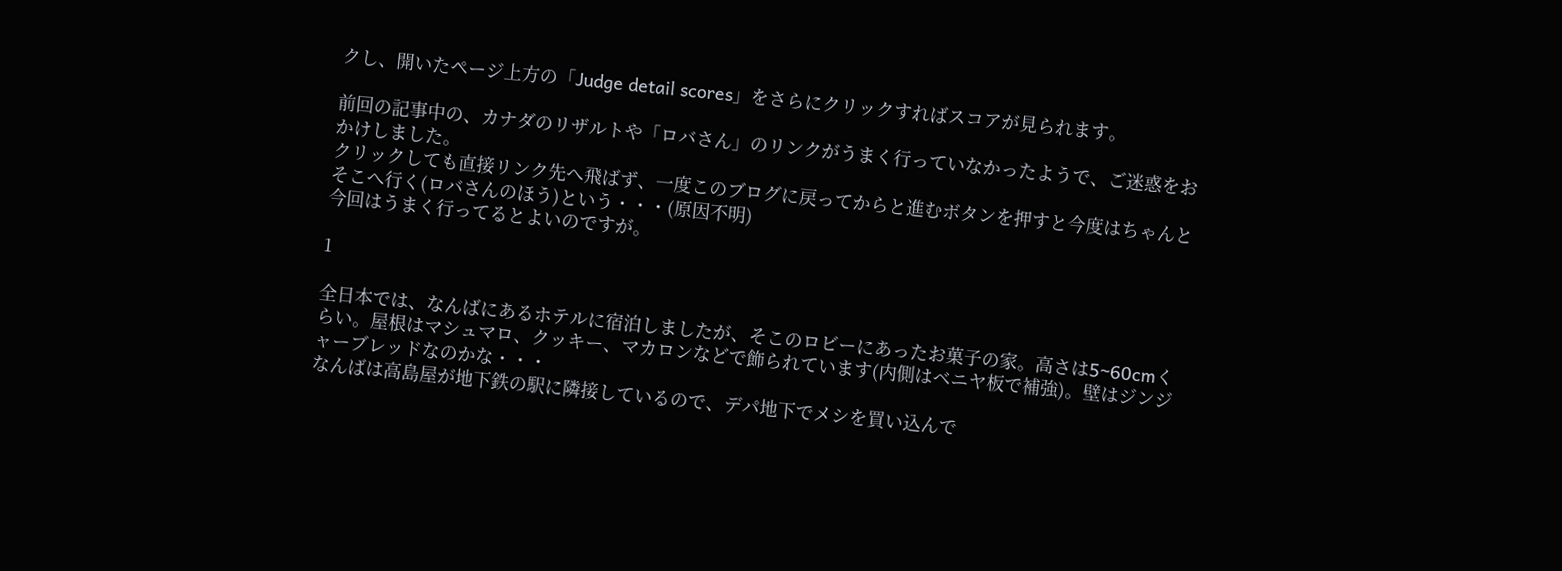クし、開いたページ上方の「Judge detail scores」をさらにクリックすればスコアが見られます。

前回の記事中の、カナダのリザルトや「ロバさん」のリンクがうまく行っていなかったようで、ご迷惑をおかけしました。
クリックしても直接リンク先へ飛ばず、一度このブログに戻ってからと進むボタンを押すと今度はちゃんとそこへ行く(ロバさんのほう)という・・・(原因不明)
今回はうまく行ってるとよいのですが。

1

全日本では、なんばにあるホテルに宿泊しましたが、そこのロビーにあったお菓子の家。高さは5~60cmくらい。屋根はマシュマロ、クッキー、マカロンなどで飾られています(内側はベニヤ板で補強)。壁はジンジャーブレッドなのかな・・・
なんばは高島屋が地下鉄の駅に隣接しているので、デパ地下でメシを買い込んで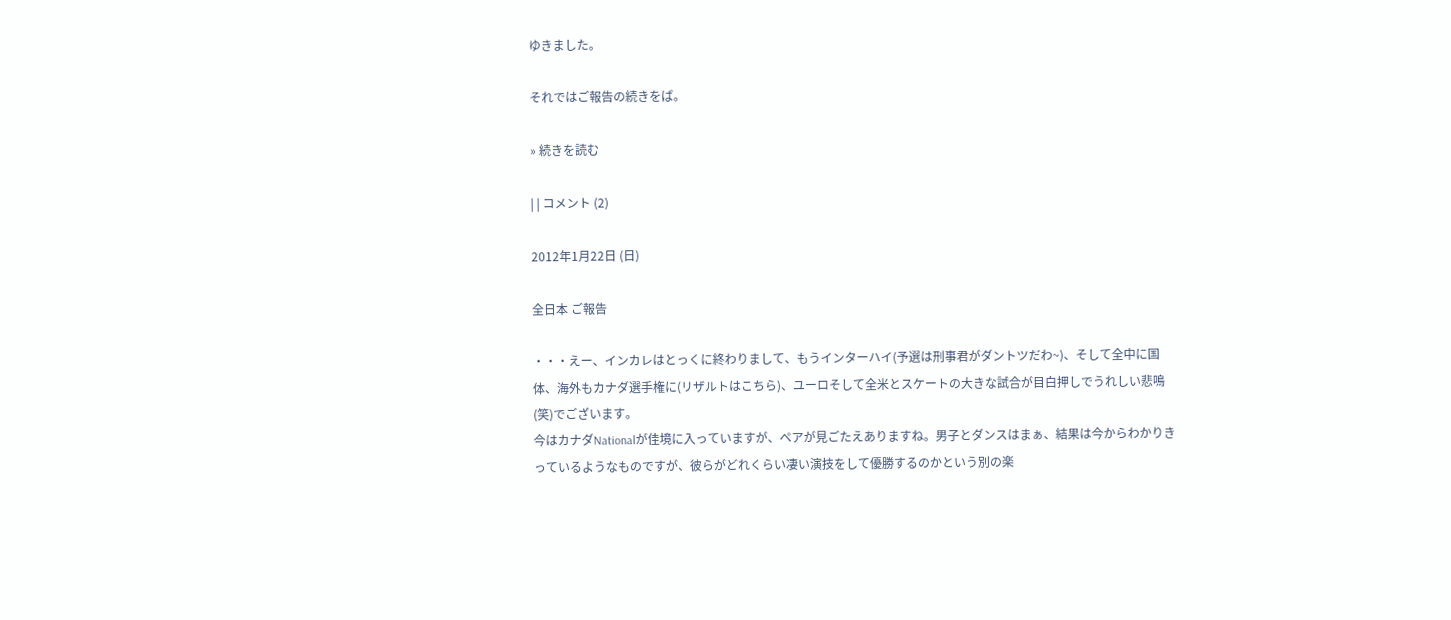ゆきました。

それではご報告の続きをば。

» 続きを読む

| | コメント (2)

2012年1月22日 (日)

全日本 ご報告

・・・えー、インカレはとっくに終わりまして、もうインターハイ(予選は刑事君がダントツだわ~)、そして全中に国体、海外もカナダ選手権に(リザルトはこちら)、ユーロそして全米とスケートの大きな試合が目白押しでうれしい悲鳴(笑)でございます。
今はカナダNationalが佳境に入っていますが、ペアが見ごたえありますね。男子とダンスはまぁ、結果は今からわかりきっているようなものですが、彼らがどれくらい凄い演技をして優勝するのかという別の楽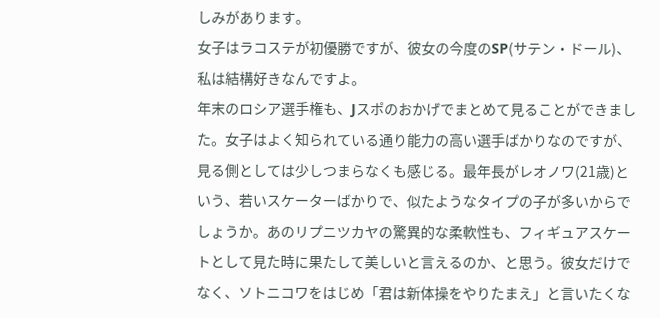しみがあります。
女子はラコステが初優勝ですが、彼女の今度のSP(サテン・ドール)、私は結構好きなんですよ。
年末のロシア選手権も、Jスポのおかげでまとめて見ることができました。女子はよく知られている通り能力の高い選手ばかりなのですが、見る側としては少しつまらなくも感じる。最年長がレオノワ(21歳)という、若いスケーターばかりで、似たようなタイプの子が多いからでしょうか。あのリプニツカヤの驚異的な柔軟性も、フィギュアスケートとして見た時に果たして美しいと言えるのか、と思う。彼女だけでなく、ソトニコワをはじめ「君は新体操をやりたまえ」と言いたくな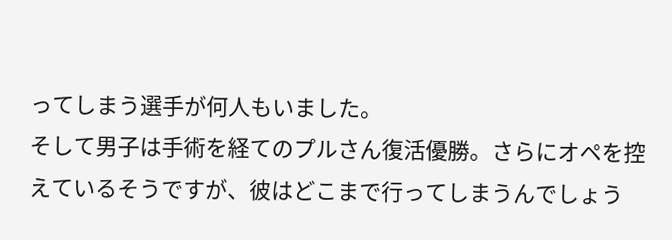ってしまう選手が何人もいました。
そして男子は手術を経てのプルさん復活優勝。さらにオペを控えているそうですが、彼はどこまで行ってしまうんでしょう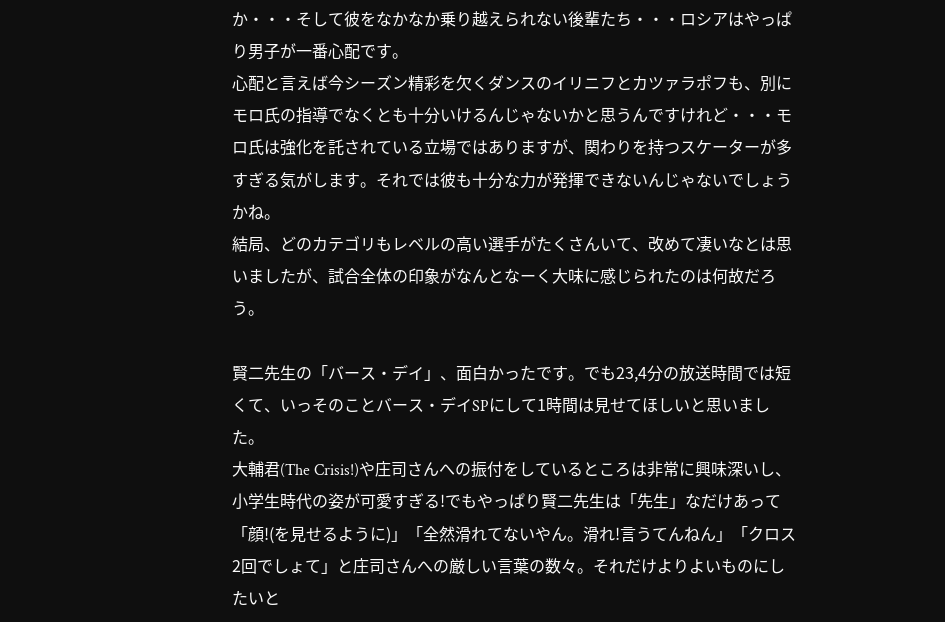か・・・そして彼をなかなか乗り越えられない後輩たち・・・ロシアはやっぱり男子が一番心配です。
心配と言えば今シーズン精彩を欠くダンスのイリニフとカツァラポフも、別にモロ氏の指導でなくとも十分いけるんじゃないかと思うんですけれど・・・モロ氏は強化を託されている立場ではありますが、関わりを持つスケーターが多すぎる気がします。それでは彼も十分な力が発揮できないんじゃないでしょうかね。
結局、どのカテゴリもレベルの高い選手がたくさんいて、改めて凄いなとは思いましたが、試合全体の印象がなんとなーく大味に感じられたのは何故だろう。

賢二先生の「バース・デイ」、面白かったです。でも23,4分の放送時間では短くて、いっそのことバース・デイSPにして1時間は見せてほしいと思いました。
大輔君(The Crisis!)や庄司さんへの振付をしているところは非常に興味深いし、小学生時代の姿が可愛すぎる!でもやっぱり賢二先生は「先生」なだけあって「顔!(を見せるように)」「全然滑れてないやん。滑れ!言うてんねん」「クロス2回でしょて」と庄司さんへの厳しい言葉の数々。それだけよりよいものにしたいと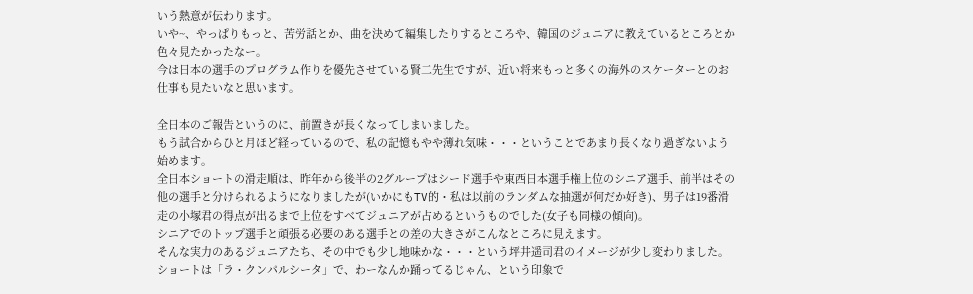いう熱意が伝わります。
いや~、やっぱりもっと、苦労話とか、曲を決めて編集したりするところや、韓国のジュニアに教えているところとか色々見たかったなー。
今は日本の選手のプログラム作りを優先させている賢二先生ですが、近い将来もっと多くの海外のスケーターとのお仕事も見たいなと思います。

全日本のご報告というのに、前置きが長くなってしまいました。
もう試合からひと月ほど経っているので、私の記憶もやや薄れ気味・・・ということであまり長くなり過ぎないよう始めます。
全日本ショートの滑走順は、昨年から後半の2グループはシード選手や東西日本選手権上位のシニア選手、前半はその他の選手と分けられるようになりましたが(いかにもTV的・私は以前のランダムな抽選が何だか好き)、男子は19番滑走の小塚君の得点が出るまで上位をすべてジュニアが占めるというものでした(女子も同様の傾向)。
シニアでのトップ選手と頑張る必要のある選手との差の大きさがこんなところに見えます。
そんな実力のあるジュニアたち、その中でも少し地味かな・・・という坪井遥司君のイメージが少し変わりました。ショートは「ラ・クンパルシータ」で、わーなんか踊ってるじゃん、という印象で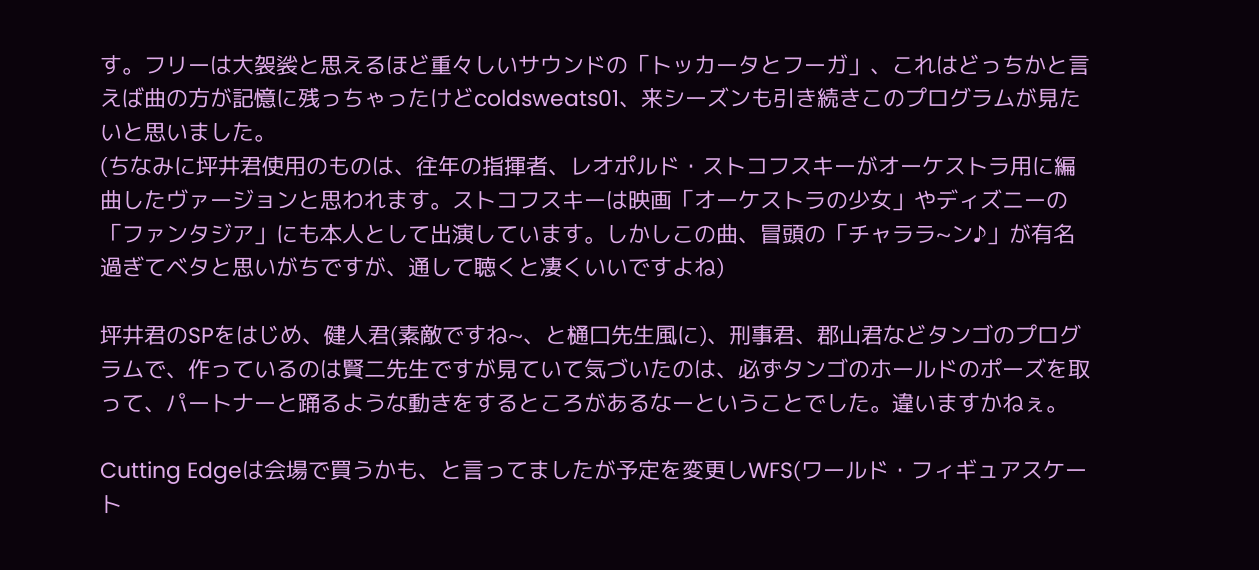す。フリーは大袈裟と思えるほど重々しいサウンドの「トッカータとフーガ」、これはどっちかと言えば曲の方が記憶に残っちゃったけどcoldsweats01、来シーズンも引き続きこのプログラムが見たいと思いました。
(ちなみに坪井君使用のものは、往年の指揮者、レオポルド・ストコフスキーがオーケストラ用に編曲したヴァージョンと思われます。ストコフスキーは映画「オーケストラの少女」やディズニーの「ファンタジア」にも本人として出演しています。しかしこの曲、冒頭の「チャララ~ン♪」が有名過ぎてベタと思いがちですが、通して聴くと凄くいいですよね)

坪井君のSPをはじめ、健人君(素敵ですね~、と樋口先生風に)、刑事君、郡山君などタンゴのプログラムで、作っているのは賢二先生ですが見ていて気づいたのは、必ずタンゴのホールドのポーズを取って、パートナーと踊るような動きをするところがあるなーということでした。違いますかねぇ。

Cutting Edgeは会場で買うかも、と言ってましたが予定を変更しWFS(ワールド・フィギュアスケート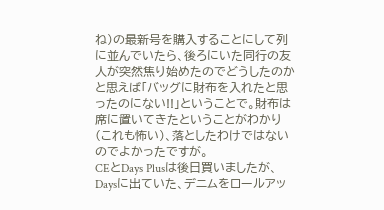ね)の最新号を購入することにして列に並んでいたら、後ろにいた同行の友人が突然焦り始めたのでどうしたのかと思えば「バッグに財布を入れたと思ったのにない!!」ということで。財布は席に置いてきたということがわかり(これも怖い)、落としたわけではないのでよかったですが。
CEとDays Plusは後日買いましたが、Daysに出ていた、デニムをロールアッ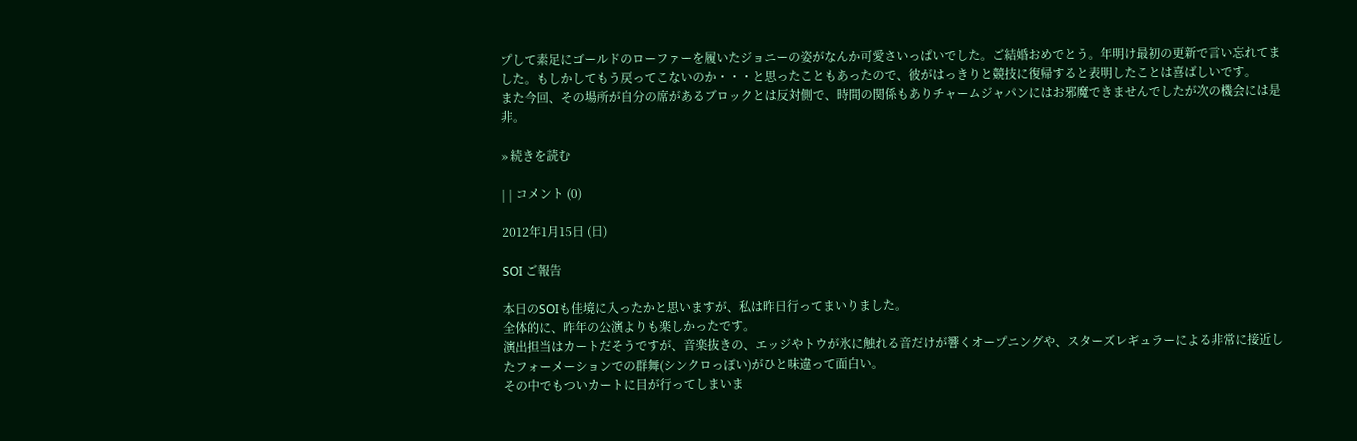プして素足にゴールドのローファーを履いたジョニーの姿がなんか可愛さいっぱいでした。ご結婚おめでとう。年明け最初の更新で言い忘れてました。もしかしてもう戻ってこないのか・・・と思ったこともあったので、彼がはっきりと競技に復帰すると表明したことは喜ばしいです。
また今回、その場所が自分の席があるブロックとは反対側で、時間の関係もありチャームジャパンにはお邪魔できませんでしたが次の機会には是非。

» 続きを読む

| | コメント (0)

2012年1月15日 (日)

SOI ご報告

本日のSOIも佳境に入ったかと思いますが、私は昨日行ってまいりました。
全体的に、昨年の公演よりも楽しかったです。
演出担当はカートだそうですが、音楽抜きの、エッジやトウが氷に触れる音だけが響くオープニングや、スターズレギュラーによる非常に接近したフォーメーションでの群舞(シンクロっぽい)がひと味違って面白い。
その中でもついカートに目が行ってしまいま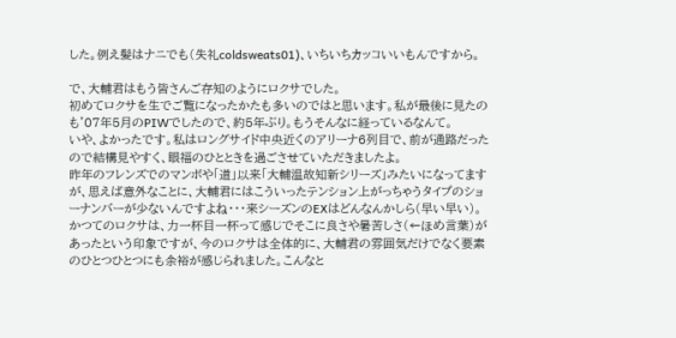した。例え髪はナニでも(失礼coldsweats01)、いちいちカッコいいもんですから。

で、大輔君はもう皆さんご存知のようにロクサでした。
初めてロクサを生でご覧になったかたも多いのではと思います。私が最後に見たのも'07年5月のPIWでしたので、約5年ぶり。もうそんなに経っているなんて。
いや、よかったです。私はロングサイド中央近くのアリーナ6列目で、前が通路だったので結構見やすく、眼福のひとときを過ごさせていただきましたよ。
昨年のフレンズでのマンボや「道」以来「大輔温故知新シリーズ」みたいになってますが、思えば意外なことに、大輔君にはこういったテンション上がっちゃうタイプのショーナンバーが少ないんですよね・・・来シーズンのEXはどんなんかしら(早い早い)。
かつてのロクサは、力一杯目一杯って感じでそこに良さや暑苦しさ(←ほめ言葉)があったという印象ですが、今のロクサは全体的に、大輔君の雰囲気だけでなく要素のひとつひとつにも余裕が感じられました。こんなと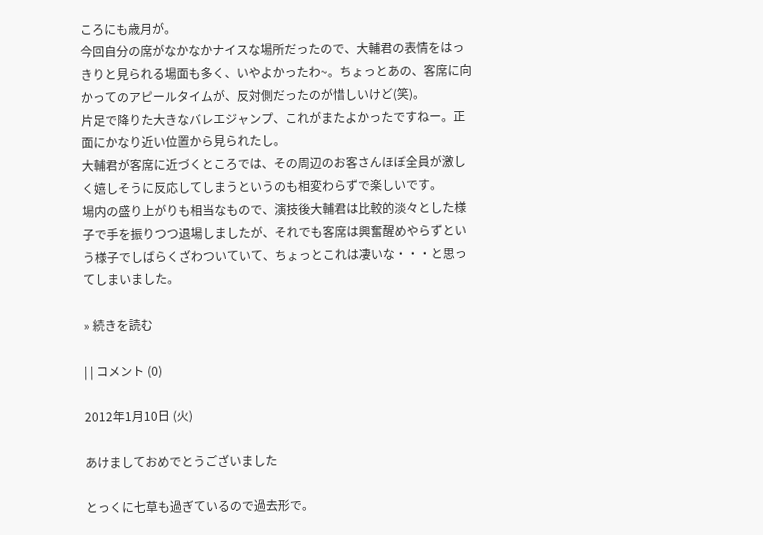ころにも歳月が。
今回自分の席がなかなかナイスな場所だったので、大輔君の表情をはっきりと見られる場面も多く、いやよかったわ~。ちょっとあの、客席に向かってのアピールタイムが、反対側だったのが惜しいけど(笑)。
片足で降りた大きなバレエジャンプ、これがまたよかったですねー。正面にかなり近い位置から見られたし。
大輔君が客席に近づくところでは、その周辺のお客さんほぼ全員が激しく嬉しそうに反応してしまうというのも相変わらずで楽しいです。
場内の盛り上がりも相当なもので、演技後大輔君は比較的淡々とした様子で手を振りつつ退場しましたが、それでも客席は興奮醒めやらずという様子でしばらくざわついていて、ちょっとこれは凄いな・・・と思ってしまいました。

» 続きを読む

| | コメント (0)

2012年1月10日 (火)

あけましておめでとうございました

とっくに七草も過ぎているので過去形で。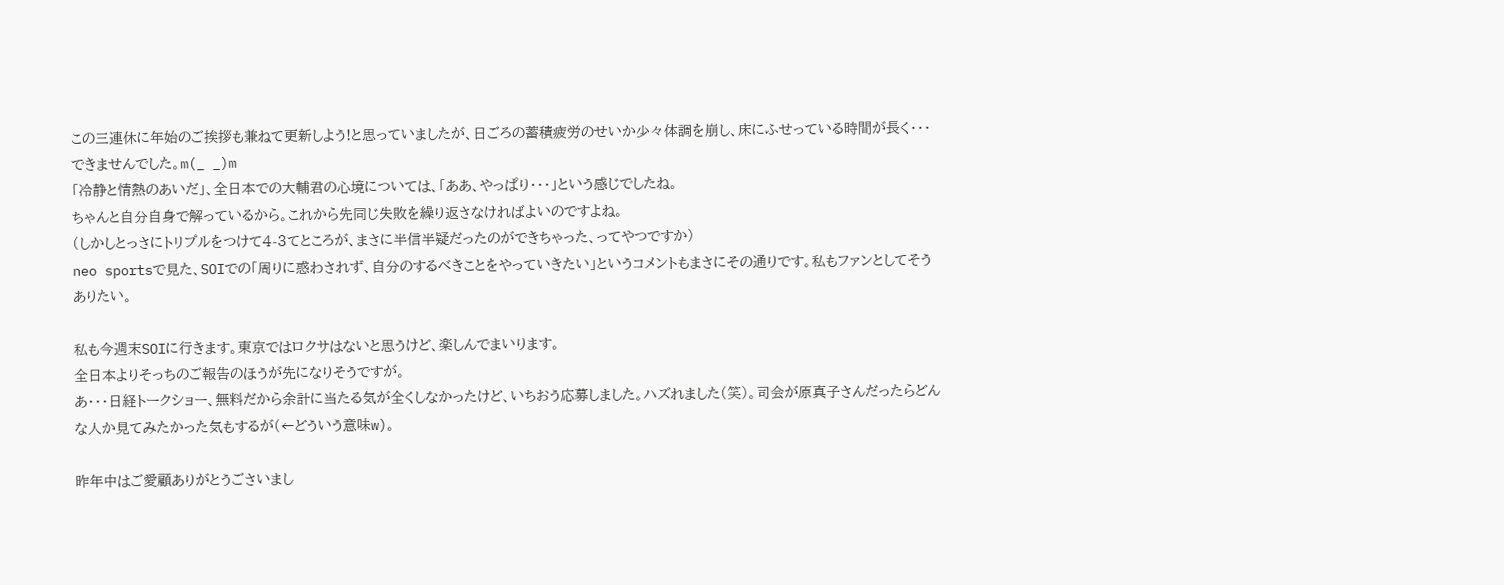この三連休に年始のご挨拶も兼ねて更新しよう!と思っていましたが、日ごろの蓄積疲労のせいか少々体調を崩し、床にふせっている時間が長く・・・できませんでした。m(_ _)m
「冷静と情熱のあいだ」、全日本での大輔君の心境については、「ああ、やっぱり・・・」という感じでしたね。
ちゃんと自分自身で解っているから。これから先同じ失敗を繰り返さなければよいのですよね。
(しかしとっさにトリプルをつけて4-3てところが、まさに半信半疑だったのができちゃった、ってやつですか)
neo sportsで見た、SOIでの「周りに惑わされず、自分のするべきことをやっていきたい」というコメントもまさにその通りです。私もファンとしてそうありたい。

私も今週末SOIに行きます。東京ではロクサはないと思うけど、楽しんでまいります。
全日本よりそっちのご報告のほうが先になりそうですが。
あ・・・日経トークショー、無料だから余計に当たる気が全くしなかったけど、いちおう応募しました。ハズれました(笑)。司会が原真子さんだったらどんな人か見てみたかった気もするが(←どういう意味w)。

昨年中はご愛顧ありがとうごさいまし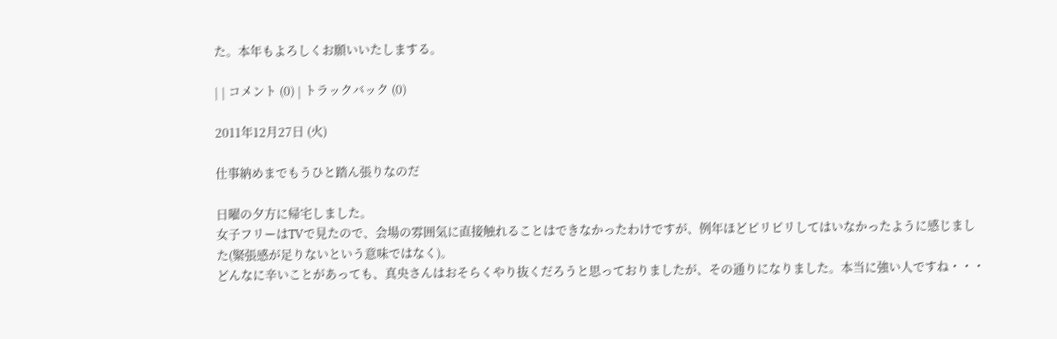た。本年もよろしくお願いいたしまする。

| | コメント (0) | トラックバック (0)

2011年12月27日 (火)

仕事納めまでもうひと踏ん張りなのだ

日曜の夕方に帰宅しました。
女子フリーはTVで見たので、会場の雰囲気に直接触れることはできなかったわけですが、例年ほどピリピリしてはいなかったように感じました(緊張感が足りないという意味ではなく)。
どんなに辛いことがあっても、真央さんはおそらくやり抜くだろうと思っておりましたが、その通りになりました。本当に強い人ですね・・・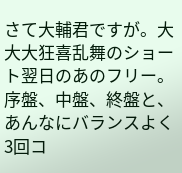さて大輔君ですが。大大大狂喜乱舞のショート翌日のあのフリー。
序盤、中盤、終盤と、あんなにバランスよく3回コ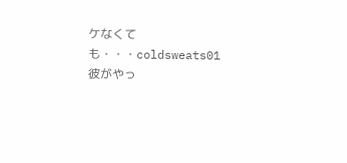ケなくても・・・coldsweats01
彼がやっ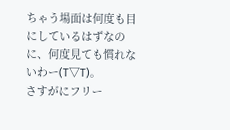ちゃう場面は何度も目にしているはずなのに、何度見ても慣れないわー(T▽T)。
さすがにフリー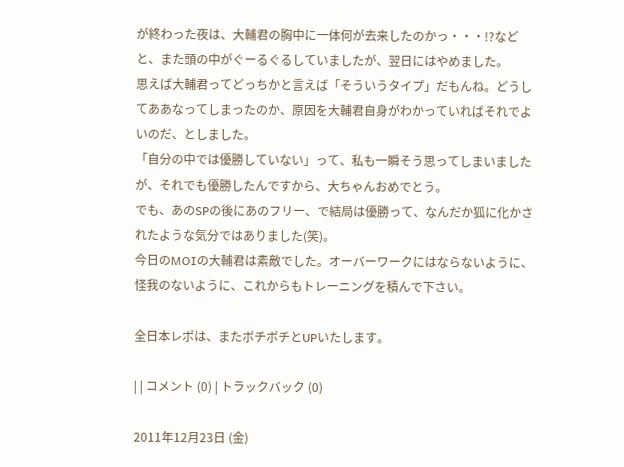が終わった夜は、大輔君の胸中に一体何が去来したのかっ・・・!?などと、また頭の中がぐーるぐるしていましたが、翌日にはやめました。
思えば大輔君ってどっちかと言えば「そういうタイプ」だもんね。どうしてああなってしまったのか、原因を大輔君自身がわかっていればそれでよいのだ、としました。
「自分の中では優勝していない」って、私も一瞬そう思ってしまいましたが、それでも優勝したんですから、大ちゃんおめでとう。
でも、あのSPの後にあのフリー、で結局は優勝って、なんだか狐に化かされたような気分ではありました(笑)。
今日のMOIの大輔君は素敵でした。オーバーワークにはならないように、怪我のないように、これからもトレーニングを積んで下さい。

全日本レポは、またボチボチとUPいたします。

| | コメント (0) | トラックバック (0)

2011年12月23日 (金)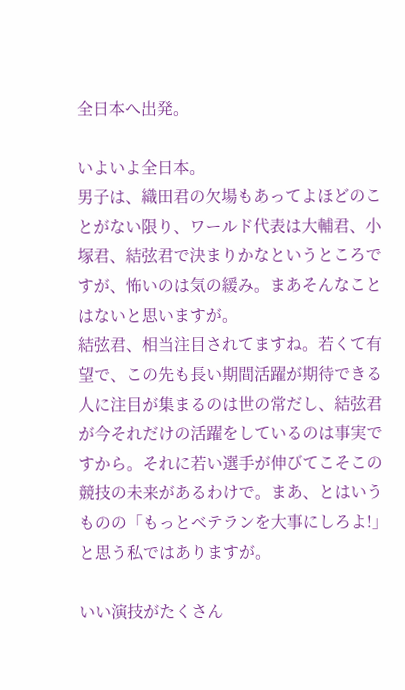全日本へ出発。

いよいよ全日本。
男子は、織田君の欠場もあってよほどのことがない限り、ワールド代表は大輔君、小塚君、結弦君で決まりかなというところですが、怖いのは気の緩み。まあそんなことはないと思いますが。
結弦君、相当注目されてますね。若くて有望で、この先も長い期間活躍が期待できる人に注目が集まるのは世の常だし、結弦君が今それだけの活躍をしているのは事実ですから。それに若い選手が伸びてこそこの競技の未来があるわけで。まあ、とはいうものの「もっとベテランを大事にしろよ!」と思う私ではありますが。

いい演技がたくさん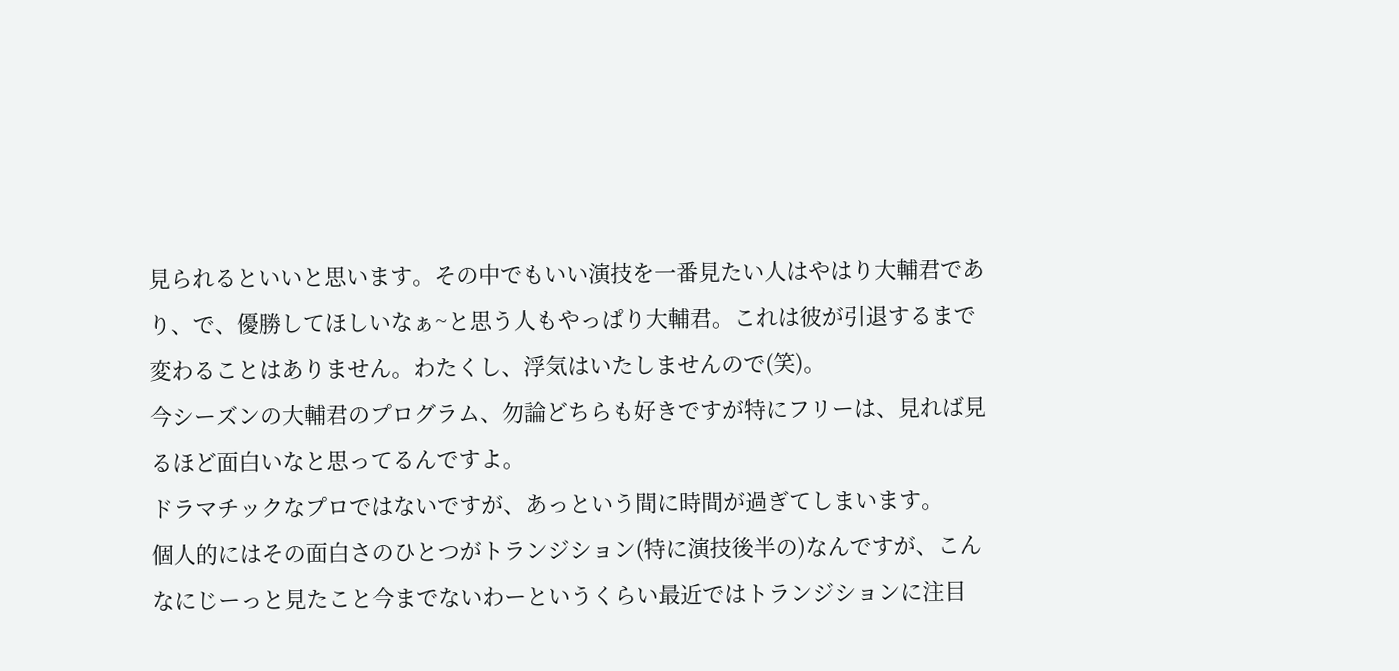見られるといいと思います。その中でもいい演技を一番見たい人はやはり大輔君であり、で、優勝してほしいなぁ~と思う人もやっぱり大輔君。これは彼が引退するまで変わることはありません。わたくし、浮気はいたしませんので(笑)。
今シーズンの大輔君のプログラム、勿論どちらも好きですが特にフリーは、見れば見るほど面白いなと思ってるんですよ。
ドラマチックなプロではないですが、あっという間に時間が過ぎてしまいます。
個人的にはその面白さのひとつがトランジション(特に演技後半の)なんですが、こんなにじーっと見たこと今までないわーというくらい最近ではトランジションに注目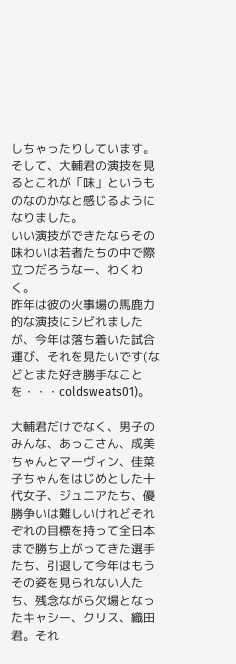しちゃったりしています。
そして、大輔君の演技を見るとこれが「味」というものなのかなと感じるようになりました。
いい演技ができたならその味わいは若者たちの中で際立つだろうなー、わくわく。
昨年は彼の火事場の馬鹿力的な演技にシビれましたが、今年は落ち着いた試合運び、それを見たいです(などとまた好き勝手なことを・・・coldsweats01)。

大輔君だけでなく、男子のみんな、あっこさん、成美ちゃんとマーヴィン、佳菜子ちゃんをはじめとした十代女子、ジュニアたち、優勝争いは難しいけれどそれぞれの目標を持って全日本まで勝ち上がってきた選手たち、引退して今年はもうその姿を見られない人たち、残念ながら欠場となったキャシー、クリス、織田君。それ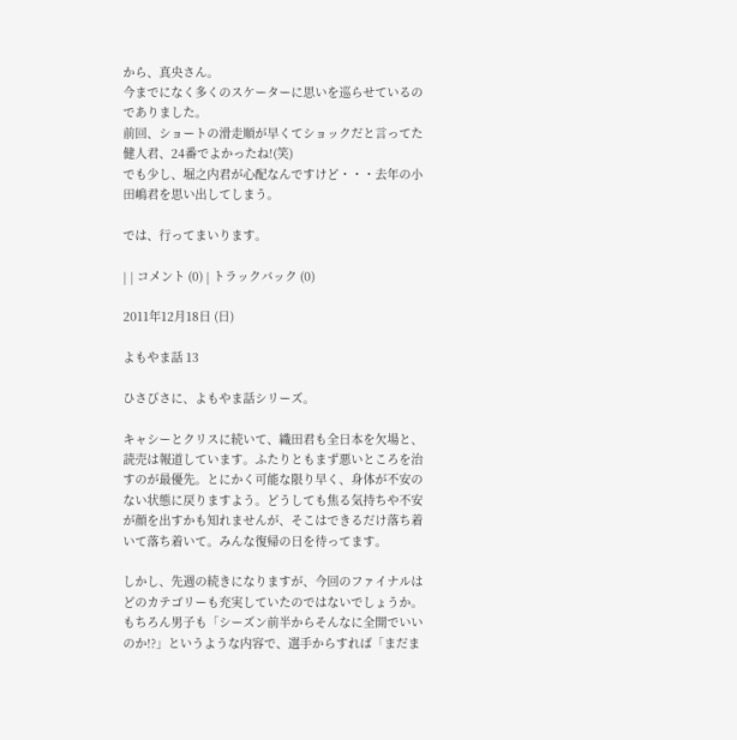から、真央さん。
今までになく多くのスケーターに思いを巡らせているのでありました。
前回、ショートの滑走順が早くてショックだと言ってた健人君、24番でよかったね!(笑)
でも少し、堀之内君が心配なんですけど・・・去年の小田嶋君を思い出してしまう。

では、行ってまいります。

| | コメント (0) | トラックバック (0)

2011年12月18日 (日)

よもやま話 13

ひさびさに、よもやま話シリーズ。

キャシーとクリスに続いて、織田君も全日本を欠場と、読売は報道しています。ふたりともまず悪いところを治すのが最優先。とにかく可能な限り早く、身体が不安のない状態に戻りますよう。どうしても焦る気持ちや不安が顔を出すかも知れませんが、そこはできるだけ落ち着いて落ち着いて。みんな復帰の日を待ってます。

しかし、先週の続きになりますが、今回のファイナルはどのカテゴリーも充実していたのではないでしょうか。もちろん男子も「シーズン前半からそんなに全開でいいのか!?」というような内容で、選手からすれば「まだま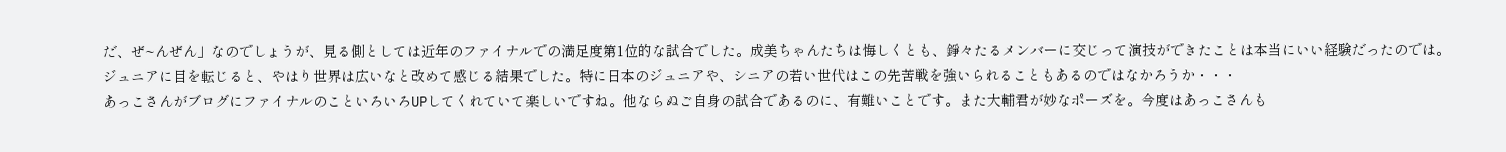だ、ぜ~んぜん」なのでしょうが、見る側としては近年のファイナルでの満足度第1位的な試合でした。成美ちゃんたちは悔しくとも、錚々たるメンバーに交じって演技ができたことは本当にいい経験だったのでは。
ジュニアに目を転じると、やはり世界は広いなと改めて感じる結果でした。特に日本のジュニアや、シニアの若い世代はこの先苦戦を強いられることもあるのではなかろうか・・・
あっこさんがブログにファイナルのこといろいろUPしてくれていて楽しいですね。他ならぬご自身の試合であるのに、有難いことです。また大輔君が妙なポーズを。今度はあっこさんも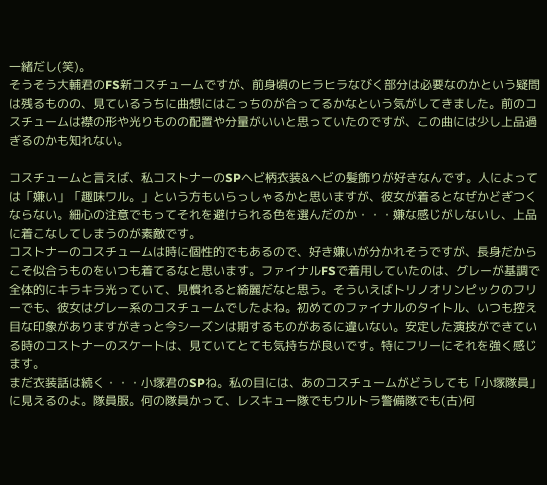一緒だし(笑)。
そうそう大輔君のFS新コスチュームですが、前身頃のヒラヒラなびく部分は必要なのかという疑問は残るものの、見ているうちに曲想にはこっちのが合ってるかなという気がしてきました。前のコスチュームは襟の形や光りものの配置や分量がいいと思っていたのですが、この曲には少し上品過ぎるのかも知れない。

コスチュームと言えば、私コストナーのSPヘビ柄衣装&ヘビの髪飾りが好きなんです。人によっては「嫌い」「趣味ワル。」という方もいらっしゃるかと思いますが、彼女が着るとなぜかどぎつくならない。細心の注意でもってそれを避けられる色を選んだのか・・・嫌な感じがしないし、上品に着こなしてしまうのが素敵です。
コストナーのコスチュームは時に個性的でもあるので、好き嫌いが分かれそうですが、長身だからこそ似合うものをいつも着てるなと思います。ファイナルFSで着用していたのは、グレーが基調で全体的にキラキラ光っていて、見慣れると綺麗だなと思う。そういえばトリノオリンピックのフリーでも、彼女はグレー系のコスチュームでしたよね。初めてのファイナルのタイトル、いつも控え目な印象がありますがきっと今シーズンは期するものがあるに違いない。安定した演技ができている時のコストナーのスケートは、見ていてとても気持ちが良いです。特にフリーにそれを強く感じます。
まだ衣装話は続く・・・小塚君のSPね。私の目には、あのコスチュームがどうしても「小塚隊員」に見えるのよ。隊員服。何の隊員かって、レスキュー隊でもウルトラ警備隊でも(古)何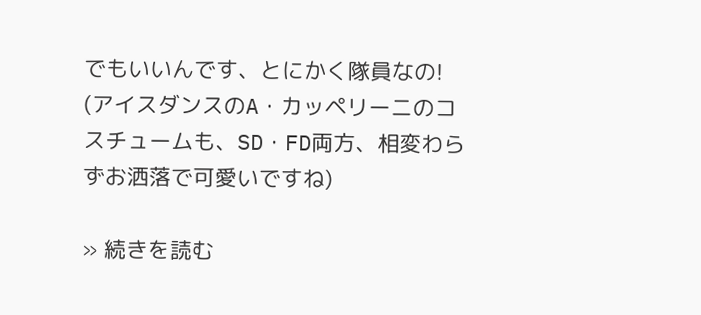でもいいんです、とにかく隊員なの!
(アイスダンスのA・カッペリーニのコスチュームも、SD・FD両方、相変わらずお洒落で可愛いですね)

» 続きを読む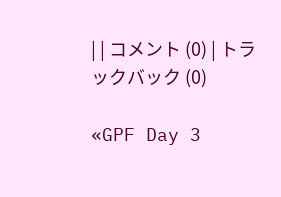| | コメント (0) | トラックバック (0)

«GPF Day 3